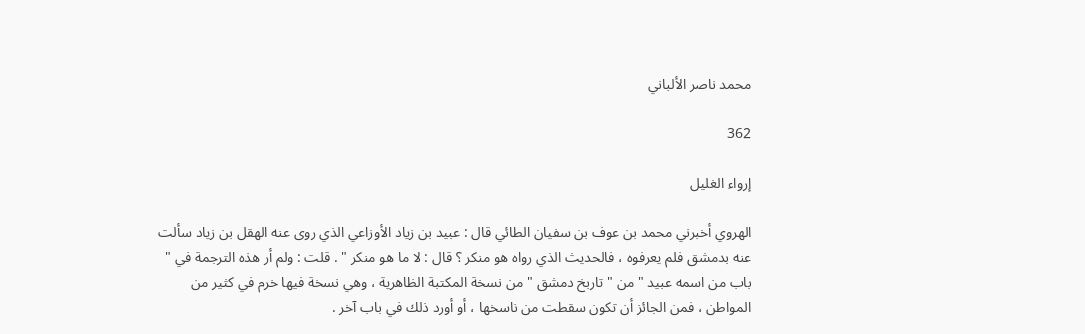محمد ناصر الألباني

362

إرواء الغليل

الهروي أخبرني محمد بن عوف بن سفيان الطائي قال : عبيد بن زياد الأوزاعي الذي روى عنه الهقل بن زياد سألت عنه بدمشق فلم يعرفوه ، فالحديث الذي رواه هو منكر ؟ قال : لا ما هو منكر " . قلت : ولم أر هذه الترجمة في " باب من اسمه عبيد " من " تاربخ دمشق " من نسخة المكتبة الظاهرية ، وهي نسخة فيها خرم في كثير من المواطن ، فمن الجائز أن تكون سقطت من ناسخها ، أو أورد ذلك في باب آخر .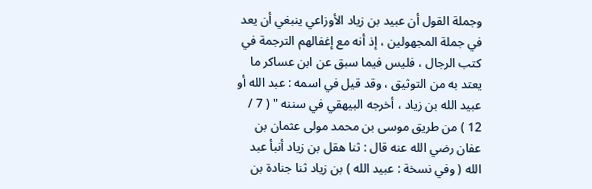وجملة القول أن عبيد بن زياد الأوزاعي ينبغي أن يعد في جملة المجهولين ، إذ أنه مع إغفالهم الترجمة في كتب الرجال ، فليس فيما سبق عن ابن عساكر ما يعتد به من التوثيق ، وقد قيل في اسمه : عبد الله أو عبيد الله بن زياد ، أخرجه البيهقي في سننه " ( 7 / 12 ) من طريق موسى بن محمد مولى عثمان بن عفان رضي الله عنه قال : ثنا هقل بن زياد أنبأ عبد الله ( وفي نسخة : عبيد الله ) بن زياد ثنا جنادة بن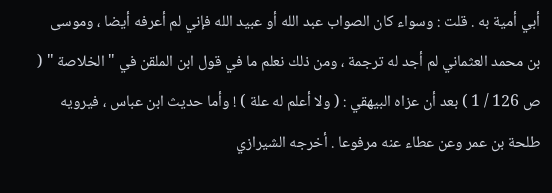أبي أمية به . قلت : وسواء كان الصواب عبد الله أو عبيد الله فإني لم أعرفه أيضا ، وموسى بن محمد العثماني لم أجد له ترجمة ، ومن ذلك نعلم ما في قول ابن الملقن في " الخلاصة " ( ص 126 / 1 ) بعد أن عزاه البيهقي : ( ولا أعلم له علة ) ! وأما حديث ابن عباس ، فيرويه طلحة بن عمر وعن عطاء عنه مرفوعا . أخرجه الشيرازي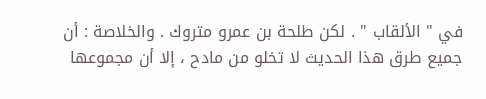في " الألقاب " . لكن طلحة بن عمرو متروك . والخلاصة : أن جميع طرق هذا الحديث لا تخلو من مادح ، إلا أن مجموعها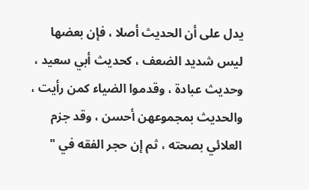يدل على أن الحديث أصلا ، فإن بعضها ليس شديد الضعف ، كحديث أبي سعيد ، وحديث عبادة ، وقدموا الضياء كمن رأيت ، والحديث بمجموعهن أحسن ، وقد جزم العلائي بصحته ، ثم إن حجر الفقه في "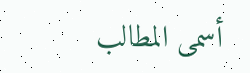أسمى المطالب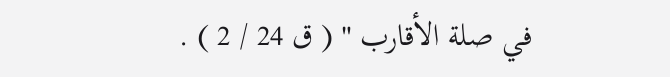في صلة الأقارب " ( ق 24 / 2 ) .